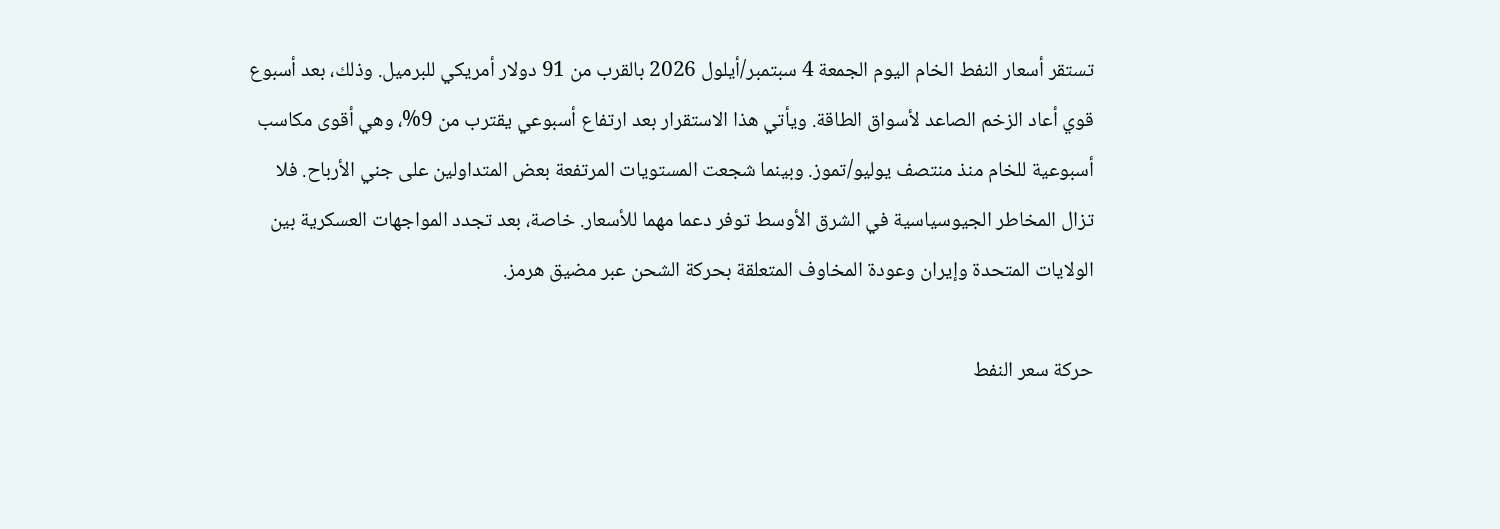تستقر أسعار النفط الخام اليوم الجمعة 4 سبتمبر/أيلول 2026 بالقرب من 91 دولار أمريكي للبرميل. وذلك، بعد أسبوع قوي أعاد الزخم الصاعد لأسواق الطاقة. ويأتي هذا الاستقرار بعد ارتفاع أسبوعي يقترب من 9%، وهي أقوى مكاسب أسبوعية للخام منذ منتصف يوليو/تموز. وبينما شجعت المستويات المرتفعة بعض المتداولين على جني الأرباح. فلا تزال المخاطر الجيوسياسية في الشرق الأوسط توفر دعما مهما للأسعار. خاصة، بعد تجدد المواجهات العسكرية بين الولايات المتحدة وإيران وعودة المخاوف المتعلقة بحركة الشحن عبر مضيق هرمز.

حركة سعر النفط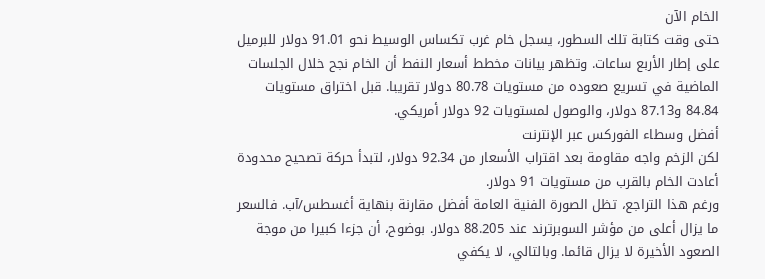الخام الآن
حتى وقت كتابة تلك السطور، يسجل خام غرب تكساس الوسيط نحو 91.01 دولار للبرميل على إطار الأربع ساعات. وتظهر بيانات مخطط أسعار النفط أن الخام نجح خلال الجلسات الماضية في تسريع صعوده من مستويات 80.78 دولار تقريبا. قبل اختراق مستويات 84.84 و87.13 دولار، والوصول لمستويات 92 دولار أمريكي.
أفضل وسطاء الفوركس عبر الإنترنت
لكن الزخم واجه مقاومة بعد اقتراب الأسعار من 92.34 دولار، لتبدأ حركة تصحيح محدودة أعادت الخام بالقرب من مستويات 91 دولار.
ورغم هذا التراجع، تظل الصورة الفنية العامة أفضل مقارنة بنهاية أغسطس/آب. فالسعر ما يزال أعلى من مؤشر السوبرترند عند 88.205 دولار. بوضوح، أن جزءا كبيرا من موجة الصعود الأخيرة لا يزال قائما. وبالتالي، لا يكفي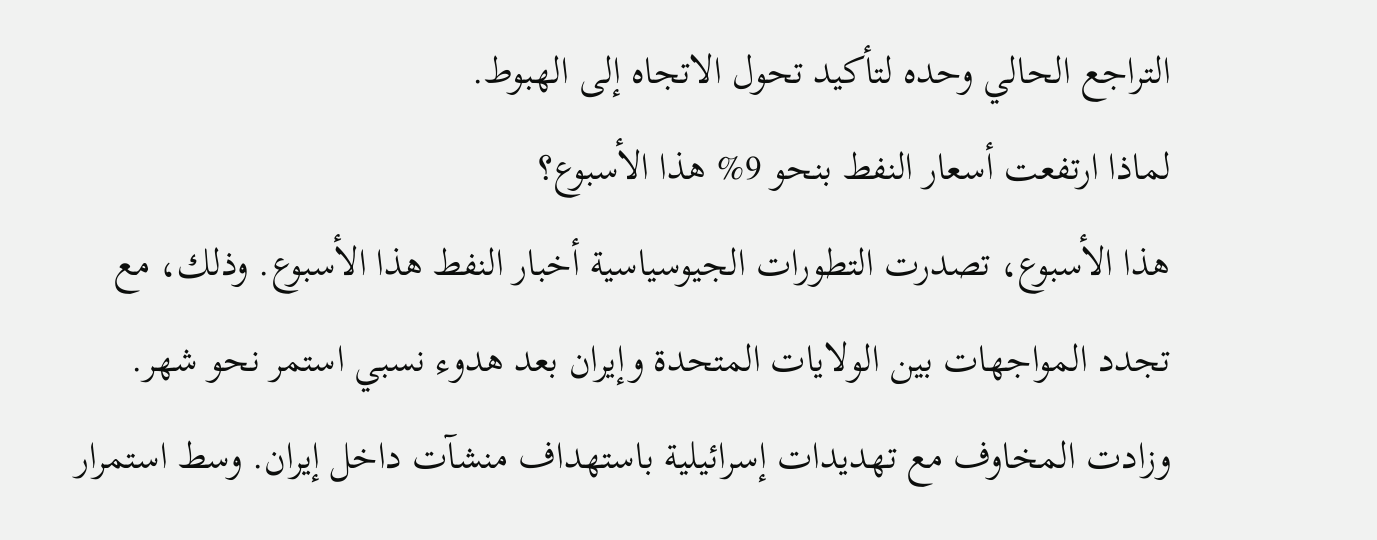التراجع الحالي وحده لتأكيد تحول الاتجاه إلى الهبوط.
لماذا ارتفعت أسعار النفط بنحو 9% هذا الأسبوع؟
هذا الأسبوع، تصدرت التطورات الجيوسياسية أخبار النفط هذا الأسبوع. وذلك، مع تجدد المواجهات بين الولايات المتحدة وإيران بعد هدوء نسبي استمر نحو شهر. وزادت المخاوف مع تهديدات إسرائيلية باستهداف منشآت داخل إيران. وسط استمرار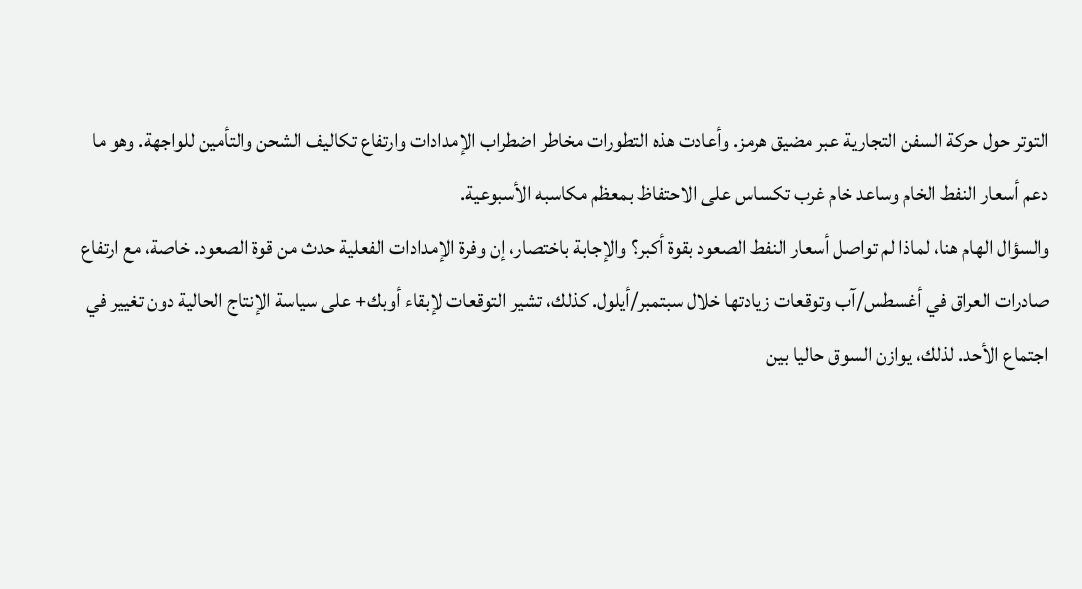التوتر حول حركة السفن التجارية عبر مضيق هرمز. وأعادت هذه التطورات مخاطر اضطراب الإمدادات وارتفاع تكاليف الشحن والتأمين للواجهة. وهو ما دعم أسعار النفط الخام وساعد خام غرب تكساس على الاحتفاظ بمعظم مكاسبه الأسبوعية.
والسؤال الهام هنا، لماذا لم تواصل أسعار النفط الصعود بقوة أكبر؟ والإجابة باختصار، إن وفرة الإمدادات الفعلية حدث من قوة الصعود. خاصة، مع ارتفاع صادرات العراق في أغسطس/آب وتوقعات زيادتها خلال سبتمبر/أيلول. كذلك، تشير التوقعات لإبقاء أوبك+ على سياسة الإنتاج الحالية دون تغيير في اجتماع الأحد. لذلك، يوازن السوق حاليا بين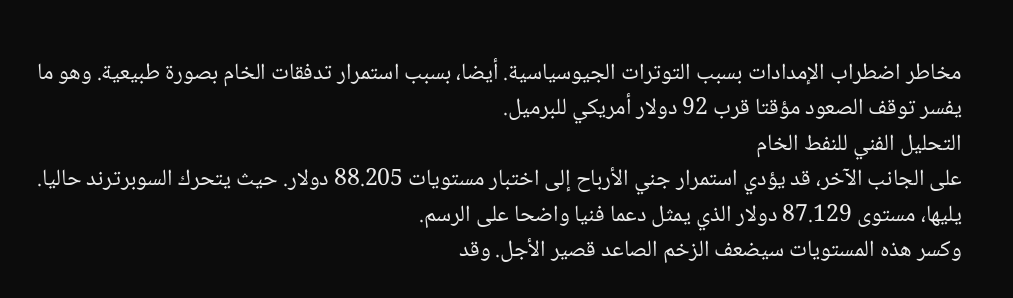مخاطر اضطراب الإمدادات بسبب التوترات الجيوسياسية. أيضا، بسبب استمرار تدفقات الخام بصورة طبيعية. وهو ما يفسر توقف الصعود مؤقتا قرب 92 دولار أمريكي للبرميل.
التحليل الفني للنفط الخام
على الجانب الآخر، قد يؤدي استمرار جني الأرباح إلى اختبار مستويات 88.205 دولار. حيث يتحرك السوبرترند حاليا. يليها، مستوى 87.129 دولار الذي يمثل دعما فنيا واضحا على الرسم.
وكسر هذه المستويات سيضعف الزخم الصاعد قصير الأجل. وقد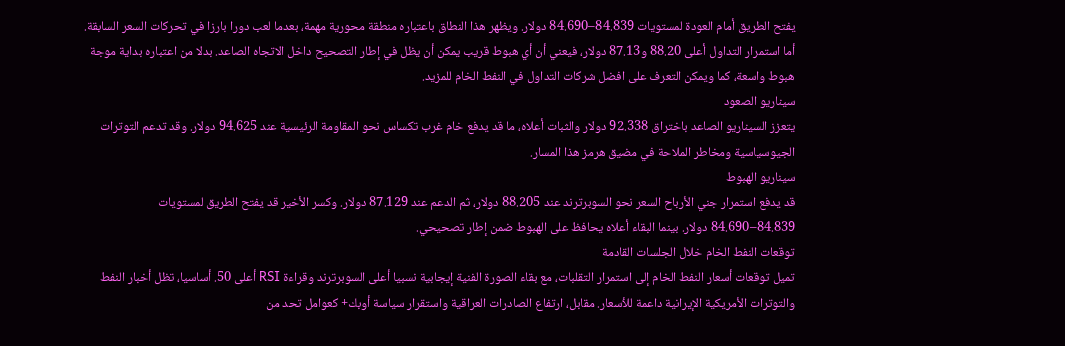يفتح الطريق أمام العودة لمستويات 84.839–84.690 دولار. ويظهر هذا النطاق باعتباره منطقة محورية مهمة، بعدما لعب دورا بارزا في تحركات السعر السابقة.
أما استمرار التداول أعلى 88.20 و87.13 دولار، فيعني أن أي هبوط قريب يمكن أن يظل في إطار التصحيح داخل الاتجاه الصاعد. بدلا من اعتباره بداية موجة هبوط واسعة، كما ويمكن التعرف على افضل شركات التداول في النفط الخام للمزيد.
سيناريو الصعود
يتعزز السيناريو الصاعد باختراق 92.338 دولار والثبات أعلاه، ما قد يدفع خام غرب تكساس نحو المقاومة الرئيسية عند 94.625 دولار. وقد تدعم التوترات الجيوسياسية ومخاطر الملاحة في مضيق هرمز هذا المسار.
سيناريو الهبوط
قد يدفع استمرار جني الأرباح السعر نحو السوبرترند عند 88.205 دولار، ثم الدعم عند 87.129 دولار. وكسر الأخير قد يفتح الطريق لمستويات 84.839–84.690 دولار. بينما البقاء أعلاه يحافظ على الهبوط ضمن إطار تصحيحي.
توقعات النفط الخام خلال الجلسات القادمة
تميل توقعات أسعار النفط الخام إلى استمرار التقلبات، مع بقاء الصورة الفنية إيجابية نسبيا أعلى السوبرترند وقراءة RSI أعلى 50. أساسيا، تظل أخبار النفط والتوترات الأمريكية الإيرانية داعمة للأسعار. مقابل، ارتفاع الصادرات العراقية واستقرار سياسة أوبك+ كعوامل تحد من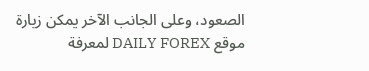الصعود، وعلى الجانب الآخر يمكن زيارة موقع DAILY FOREX لمعرفة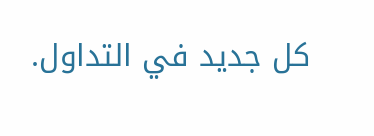كل جديد في التداول.